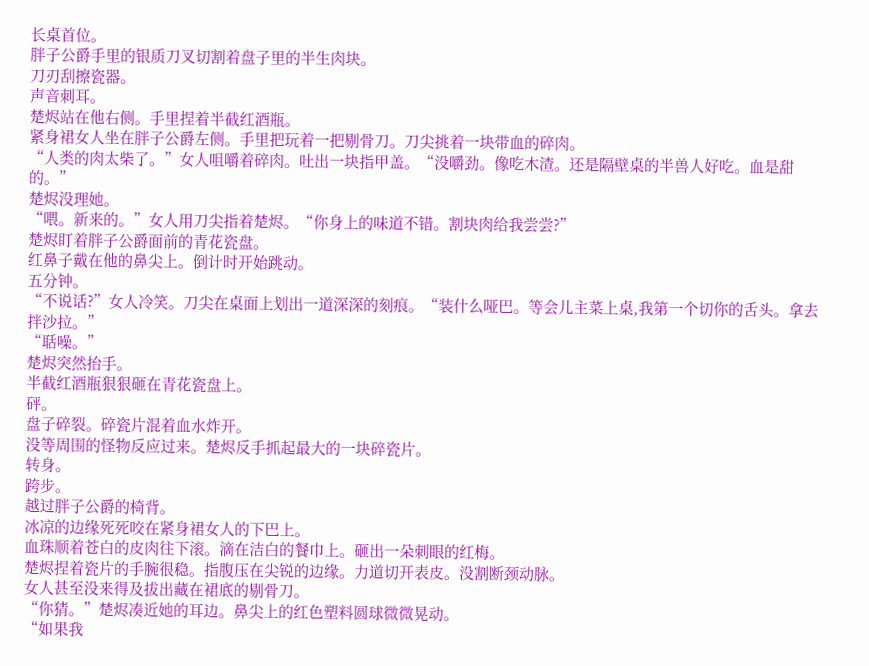长桌首位。
胖子公爵手里的银质刀叉切割着盘子里的半生肉块。
刀刃刮擦瓷器。
声音刺耳。
楚烬站在他右侧。手里捏着半截红酒瓶。
紧身裙女人坐在胖子公爵左侧。手里把玩着一把剔骨刀。刀尖挑着一块带血的碎肉。
“人类的肉太柴了。”女人咀嚼着碎肉。吐出一块指甲盖。“没嚼劲。像吃木渣。还是隔壁桌的半兽人好吃。血是甜的。”
楚烬没理她。
“喂。新来的。”女人用刀尖指着楚烬。“你身上的味道不错。割块肉给我尝尝?”
楚烬盯着胖子公爵面前的青花瓷盘。
红鼻子戴在他的鼻尖上。倒计时开始跳动。
五分钟。
“不说话?”女人冷笑。刀尖在桌面上划出一道深深的刻痕。“装什么哑巴。等会儿主菜上桌,我第一个切你的舌头。拿去拌沙拉。”
“聒噪。”
楚烬突然抬手。
半截红酒瓶狠狠砸在青花瓷盘上。
砰。
盘子碎裂。碎瓷片混着血水炸开。
没等周围的怪物反应过来。楚烬反手抓起最大的一块碎瓷片。
转身。
跨步。
越过胖子公爵的椅背。
冰凉的边缘死死咬在紧身裙女人的下巴上。
血珠顺着苍白的皮肉往下滚。滴在洁白的餐巾上。砸出一朵刺眼的红梅。
楚烬捏着瓷片的手腕很稳。指腹压在尖锐的边缘。力道切开表皮。没割断颈动脉。
女人甚至没来得及拔出藏在裙底的剔骨刀。
“你猜。”楚烬凑近她的耳边。鼻尖上的红色塑料圆球微微晃动。
“如果我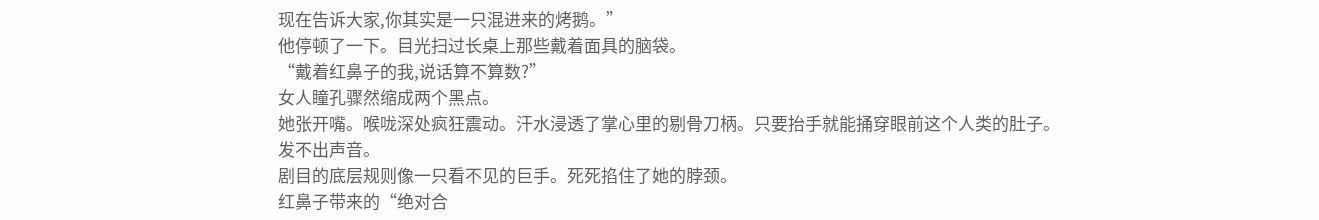现在告诉大家,你其实是一只混进来的烤鹅。”
他停顿了一下。目光扫过长桌上那些戴着面具的脑袋。
“戴着红鼻子的我,说话算不算数?”
女人瞳孔骤然缩成两个黑点。
她张开嘴。喉咙深处疯狂震动。汗水浸透了掌心里的剔骨刀柄。只要抬手就能捅穿眼前这个人类的肚子。
发不出声音。
剧目的底层规则像一只看不见的巨手。死死掐住了她的脖颈。
红鼻子带来的“绝对合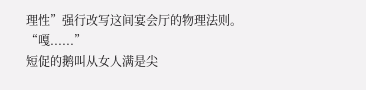理性”强行改写这间宴会厅的物理法则。
“嘎......”
短促的鹅叫从女人满是尖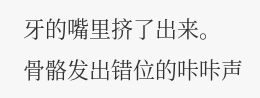牙的嘴里挤了出来。
骨骼发出错位的咔咔声